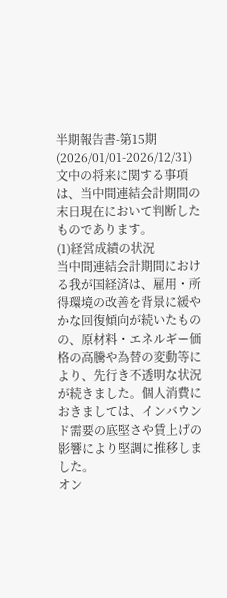半期報告書-第15期(2026/01/01-2026/12/31)
文中の将来に関する事項は、当中間連結会計期間の末日現在において判断したものであります。
(1)経営成績の状況
当中間連結会計期間における我が国経済は、雇用・所得環境の改善を背景に緩やかな回復傾向が続いたもの
の、原材料・エネルギー価格の高騰や為替の変動等により、先行き不透明な状況が続きました。個人消費におきましては、インバウンド需要の底堅さや賃上げの影響により堅調に推移しました。
オン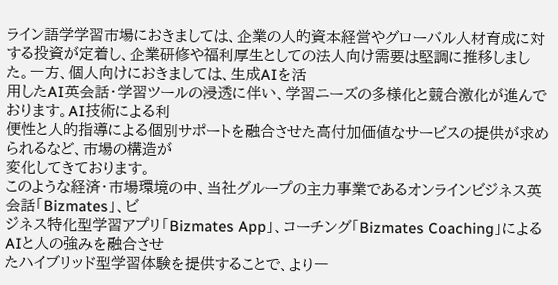ライン語学学習市場におきましては、企業の人的資本経営やグローバル人材育成に対する投資が定着し、企業研修や福利厚生としての法人向け需要は堅調に推移しました。一方、個人向けにおきましては、生成AIを活
用したAI英会話・学習ツールの浸透に伴い、学習ニーズの多様化と競合激化が進んでおります。AI技術による利
便性と人的指導による個別サポートを融合させた高付加価値なサービスの提供が求められるなど、市場の構造が
変化してきております。
このような経済・市場環境の中、当社グループの主力事業であるオンラインビジネス英会話「Bizmates」、ビ
ジネス特化型学習アプリ「Bizmates App」、コーチング「Bizmates Coaching」によるAIと人の強みを融合させ
たハイブリッド型学習体験を提供することで、より一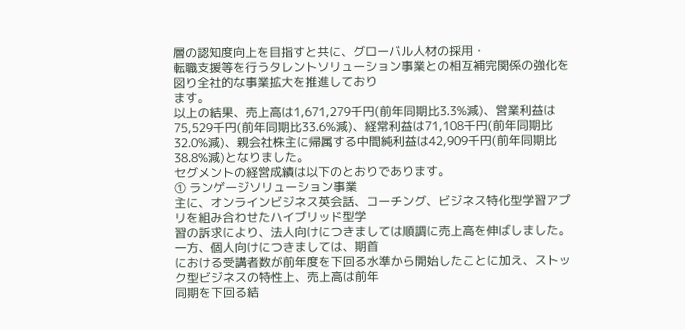層の認知度向上を目指すと共に、グローバル人材の採用・
転職支援等を行うタレントソリューション事業との相互補完関係の強化を図り全社的な事業拡大を推進しており
ます。
以上の結果、売上高は1,671,279千円(前年同期比3.3%減)、営業利益は75,529千円(前年同期比33.6%減)、経常利益は71,108千円(前年同期比32.0%減)、親会社株主に帰属する中間純利益は42,909千円(前年同期比38.8%減)となりました。
セグメントの経営成績は以下のとおりであります。
① ランゲージソリューション事業
主に、オンラインビジネス英会話、コーチング、ビジネス特化型学習アプリを組み合わせたハイブリッド型学
習の訴求により、法人向けにつきましては順調に売上高を伸ばしました。一方、個人向けにつきましては、期首
における受講者数が前年度を下回る水準から開始したことに加え、ストック型ビジネスの特性上、売上高は前年
同期を下回る結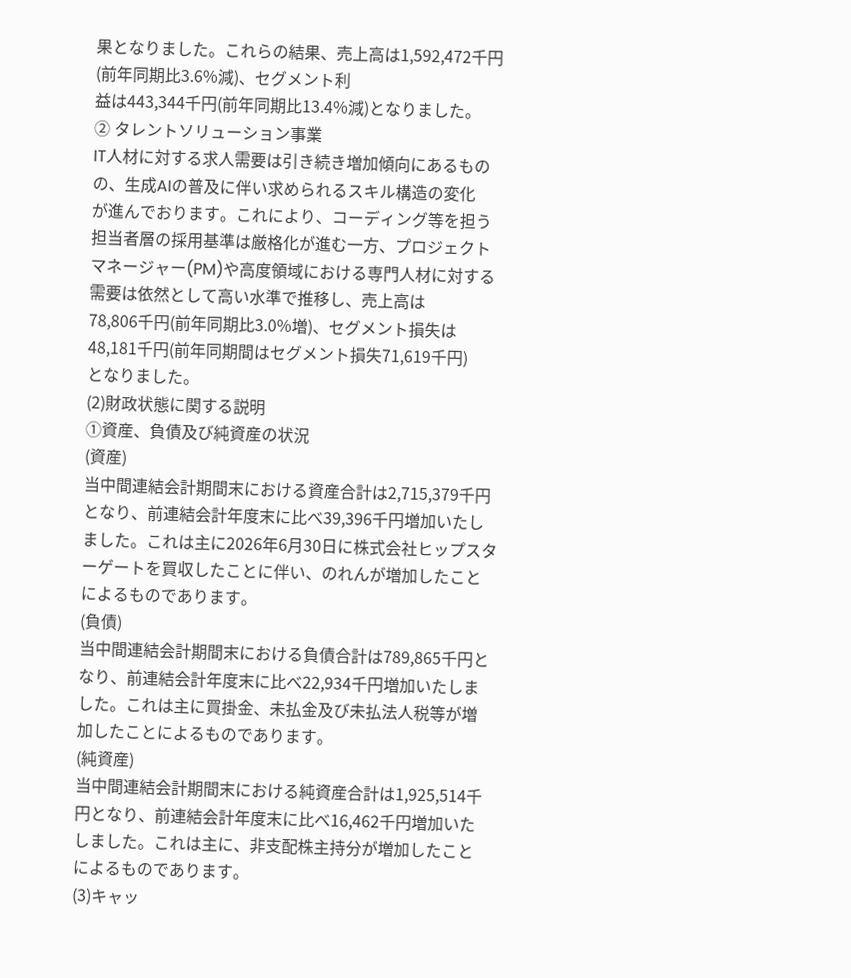果となりました。これらの結果、売上高は1,592,472千円(前年同期比3.6%減)、セグメント利
益は443,344千円(前年同期比13.4%減)となりました。
② タレントソリューション事業
IT人材に対する求人需要は引き続き増加傾向にあるものの、生成AIの普及に伴い求められるスキル構造の変化
が進んでおります。これにより、コーディング等を担う担当者層の採用基準は厳格化が進む一方、プロジェクト
マネージャー(PM)や高度領域における専門人材に対する需要は依然として高い水準で推移し、売上高は
78,806千円(前年同期比3.0%増)、セグメント損失は48,181千円(前年同期間はセグメント損失71,619千円)
となりました。
(2)財政状態に関する説明
①資産、負債及び純資産の状況
(資産)
当中間連結会計期間末における資産合計は2,715,379千円となり、前連結会計年度末に比べ39,396千円増加いたしました。これは主に2026年6月30日に株式会社ヒップスターゲートを買収したことに伴い、のれんが増加したことによるものであります。
(負債)
当中間連結会計期間末における負債合計は789,865千円となり、前連結会計年度末に比べ22,934千円増加いたしました。これは主に買掛金、未払金及び未払法人税等が増加したことによるものであります。
(純資産)
当中間連結会計期間末における純資産合計は1,925,514千円となり、前連結会計年度末に比べ16,462千円増加いたしました。これは主に、非支配株主持分が増加したことによるものであります。
(3)キャッ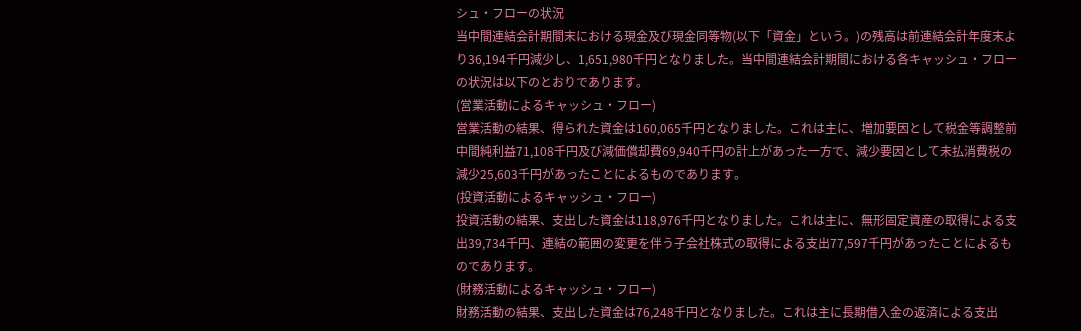シュ・フローの状況
当中間連結会計期間末における現金及び現金同等物(以下「資金」という。)の残高は前連結会計年度末より36,194千円減少し、1,651,980千円となりました。当中間連結会計期間における各キャッシュ・フローの状況は以下のとおりであります。
(営業活動によるキャッシュ・フロー)
営業活動の結果、得られた資金は160,065千円となりました。これは主に、増加要因として税金等調整前中間純利益71,108千円及び減価償却費69,940千円の計上があった一方で、減少要因として未払消費税の減少25,603千円があったことによるものであります。
(投資活動によるキャッシュ・フロー)
投資活動の結果、支出した資金は118,976千円となりました。これは主に、無形固定資産の取得による支出39,734千円、連結の範囲の変更を伴う子会社株式の取得による支出77,597千円があったことによるものであります。
(財務活動によるキャッシュ・フロー)
財務活動の結果、支出した資金は76,248千円となりました。これは主に長期借入金の返済による支出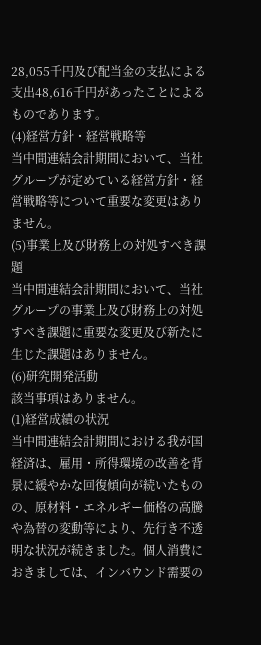28,055千円及び配当金の支払による支出48,616千円があったことによるものであります。
(4)経営方針・経営戦略等
当中間連結会計期間において、当社グループが定めている経営方針・経営戦略等について重要な変更はありません。
(5)事業上及び財務上の対処すべき課題
当中間連結会計期間において、当社グループの事業上及び財務上の対処すべき課題に重要な変更及び新たに生じた課題はありません。
(6)研究開発活動
該当事項はありません。
(1)経営成績の状況
当中間連結会計期間における我が国経済は、雇用・所得環境の改善を背景に緩やかな回復傾向が続いたもの
の、原材料・エネルギー価格の高騰や為替の変動等により、先行き不透明な状況が続きました。個人消費におきましては、インバウンド需要の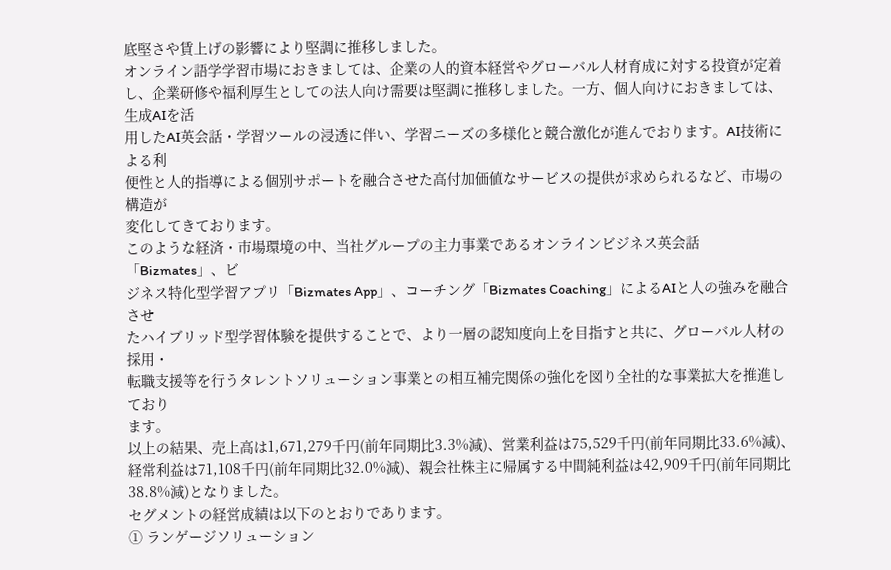底堅さや賃上げの影響により堅調に推移しました。
オンライン語学学習市場におきましては、企業の人的資本経営やグローバル人材育成に対する投資が定着し、企業研修や福利厚生としての法人向け需要は堅調に推移しました。一方、個人向けにおきましては、生成AIを活
用したAI英会話・学習ツールの浸透に伴い、学習ニーズの多様化と競合激化が進んでおります。AI技術による利
便性と人的指導による個別サポートを融合させた高付加価値なサービスの提供が求められるなど、市場の構造が
変化してきております。
このような経済・市場環境の中、当社グループの主力事業であるオンラインビジネス英会話「Bizmates」、ビ
ジネス特化型学習アプリ「Bizmates App」、コーチング「Bizmates Coaching」によるAIと人の強みを融合させ
たハイブリッド型学習体験を提供することで、より一層の認知度向上を目指すと共に、グローバル人材の採用・
転職支援等を行うタレントソリューション事業との相互補完関係の強化を図り全社的な事業拡大を推進しており
ます。
以上の結果、売上高は1,671,279千円(前年同期比3.3%減)、営業利益は75,529千円(前年同期比33.6%減)、経常利益は71,108千円(前年同期比32.0%減)、親会社株主に帰属する中間純利益は42,909千円(前年同期比38.8%減)となりました。
セグメントの経営成績は以下のとおりであります。
① ランゲージソリューション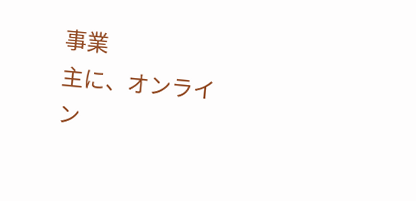事業
主に、オンライン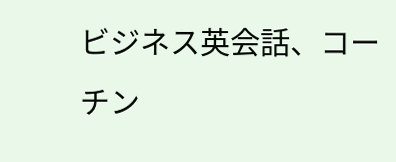ビジネス英会話、コーチン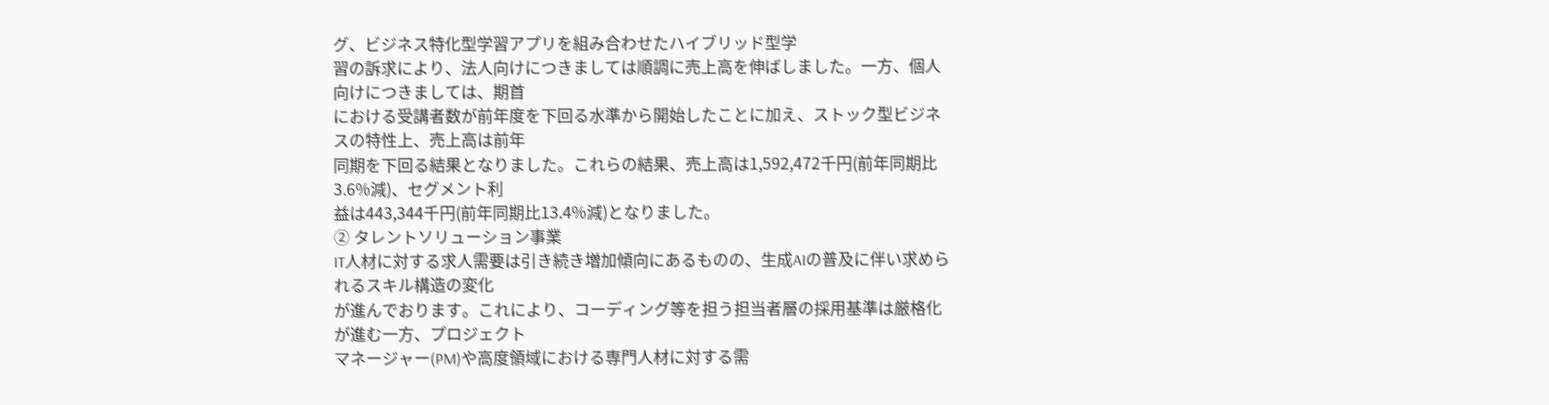グ、ビジネス特化型学習アプリを組み合わせたハイブリッド型学
習の訴求により、法人向けにつきましては順調に売上高を伸ばしました。一方、個人向けにつきましては、期首
における受講者数が前年度を下回る水準から開始したことに加え、ストック型ビジネスの特性上、売上高は前年
同期を下回る結果となりました。これらの結果、売上高は1,592,472千円(前年同期比3.6%減)、セグメント利
益は443,344千円(前年同期比13.4%減)となりました。
② タレントソリューション事業
IT人材に対する求人需要は引き続き増加傾向にあるものの、生成AIの普及に伴い求められるスキル構造の変化
が進んでおります。これにより、コーディング等を担う担当者層の採用基準は厳格化が進む一方、プロジェクト
マネージャー(PM)や高度領域における専門人材に対する需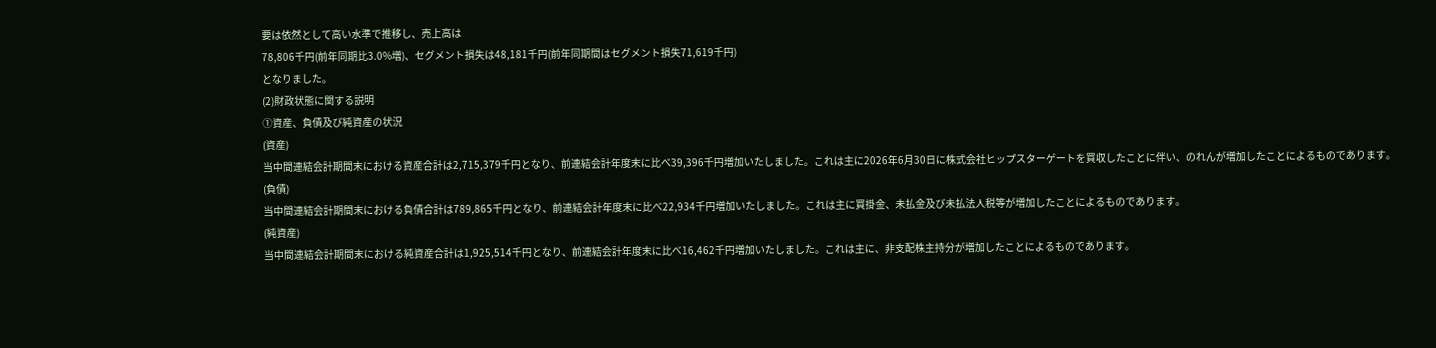要は依然として高い水準で推移し、売上高は
78,806千円(前年同期比3.0%増)、セグメント損失は48,181千円(前年同期間はセグメント損失71,619千円)
となりました。
(2)財政状態に関する説明
①資産、負債及び純資産の状況
(資産)
当中間連結会計期間末における資産合計は2,715,379千円となり、前連結会計年度末に比べ39,396千円増加いたしました。これは主に2026年6月30日に株式会社ヒップスターゲートを買収したことに伴い、のれんが増加したことによるものであります。
(負債)
当中間連結会計期間末における負債合計は789,865千円となり、前連結会計年度末に比べ22,934千円増加いたしました。これは主に買掛金、未払金及び未払法人税等が増加したことによるものであります。
(純資産)
当中間連結会計期間末における純資産合計は1,925,514千円となり、前連結会計年度末に比べ16,462千円増加いたしました。これは主に、非支配株主持分が増加したことによるものであります。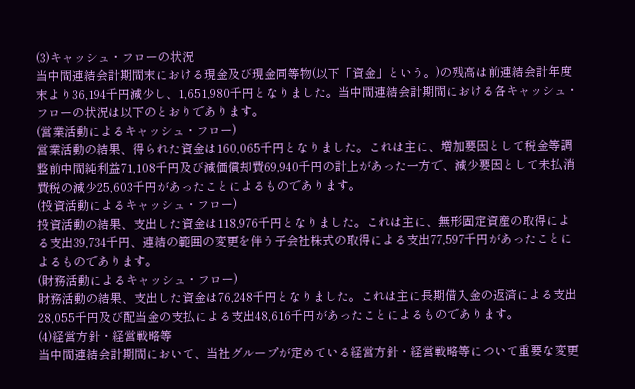(3)キャッシュ・フローの状況
当中間連結会計期間末における現金及び現金同等物(以下「資金」という。)の残高は前連結会計年度末より36,194千円減少し、1,651,980千円となりました。当中間連結会計期間における各キャッシュ・フローの状況は以下のとおりであります。
(営業活動によるキャッシュ・フロー)
営業活動の結果、得られた資金は160,065千円となりました。これは主に、増加要因として税金等調整前中間純利益71,108千円及び減価償却費69,940千円の計上があった一方で、減少要因として未払消費税の減少25,603千円があったことによるものであります。
(投資活動によるキャッシュ・フロー)
投資活動の結果、支出した資金は118,976千円となりました。これは主に、無形固定資産の取得による支出39,734千円、連結の範囲の変更を伴う子会社株式の取得による支出77,597千円があったことによるものであります。
(財務活動によるキャッシュ・フロー)
財務活動の結果、支出した資金は76,248千円となりました。これは主に長期借入金の返済による支出28,055千円及び配当金の支払による支出48,616千円があったことによるものであります。
(4)経営方針・経営戦略等
当中間連結会計期間において、当社グループが定めている経営方針・経営戦略等について重要な変更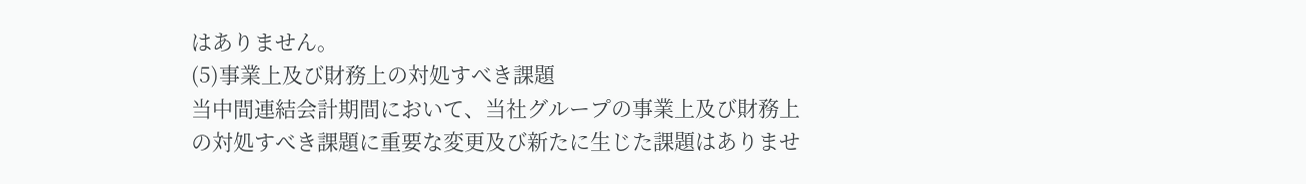はありません。
(5)事業上及び財務上の対処すべき課題
当中間連結会計期間において、当社グループの事業上及び財務上の対処すべき課題に重要な変更及び新たに生じた課題はありませ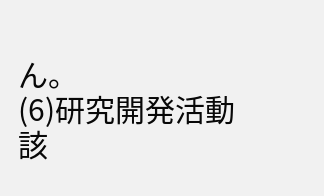ん。
(6)研究開発活動
該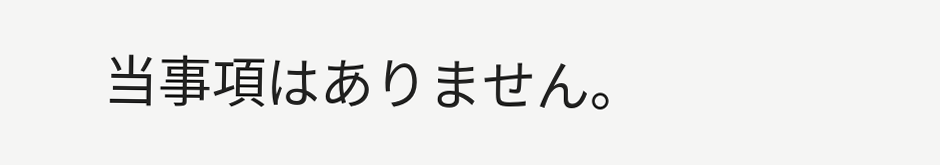当事項はありません。